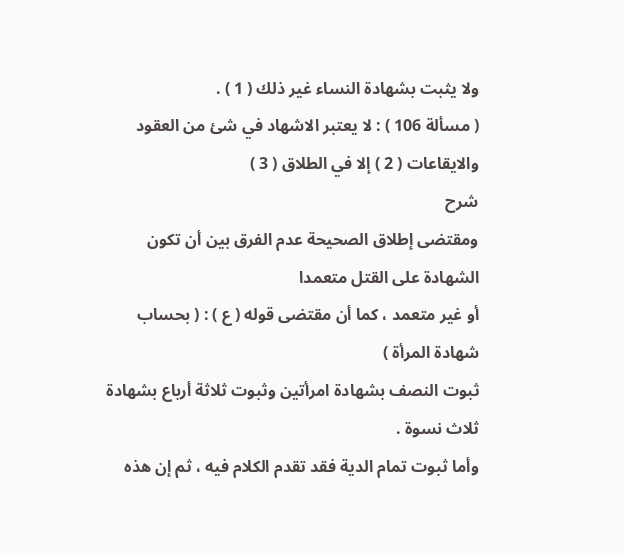ولا يثبت بشهادة النساء غير ذلك ( 1 ) .
( مسألة 106 ) : لا يعتبر الاشهاد في شئ من العقود
والايقاعات ( 2 ) إلا في الطلاق ( 3 )
شرح
ومقتضى إطلاق الصحيحة عدم الفرق بين أن تكون الشهادة على القتل متعمدا
أو غير متعمد ، كما أن مقتضى قوله ( ع ) : ( بحساب شهادة المرأة )
ثبوت النصف بشهادة امرأتين وثبوت ثلاثة أرباع بشهادة ثلاث نسوة .
وأما ثبوت تمام الدية فقد تقدم الكلام فيه ، ثم إن هذه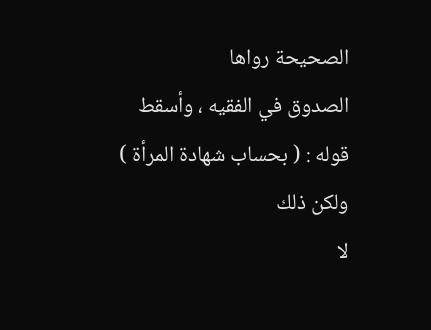الصحيحة رواها
الصدوق في الفقيه ، وأسقط قوله : ( بحساب شهادة المرأة ) ولكن ذلك
لا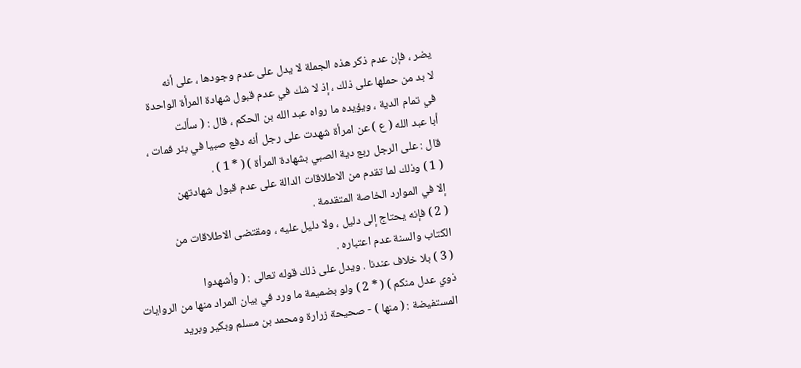يضر ، فإن عدم ذكر هذه الجملة لا يدل على عدم وجودها ، على أنه
لا بد من حملها على ذلك ، إذ لا شك في عدم قبول شهادة المرأة الواحدة
في تمام الدية ، ويؤيده ما رواه عبد الله بن الحكم ، قال : ( سألت
أبا عبد الله ( ع ) عن امرأة شهدت على رجل أنه دفع صبيا في بئر فمات ،
قال : على الرجل ربع دية الصبي بشهادة المرأة ) ( * 1 ) .
( 1 ) وذلك لما تقدم من الاطلاقات الدالة على عدم قبول شهادتهن
إلا في الموارد الخاصة المتقدمة .
( 2 ) فإنه يحتاج إلى دليل ، ولا دليل عليه ، ومقتضى الاطلاقات من
الكتاب والسنة عدم اعتباره .
( 3 ) بلا خلاف عندنا . ويدل على ذلك قوله تعالى : ( وأشهدوا
ذوي عدل منكم ) ( * 2 ) ولو بضميمة ما ورد في بيان المراد منها من الروايات
المستفيضة : ( منها ) - صحيحة زرارة ومحمد بن مسلم وبكير وبريد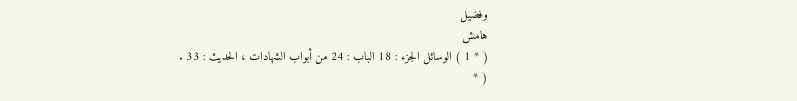وفضيل
هامش
( * 1 ) الوسائل الجزء : 18 الباب : 24 من أبواب الشهادات ، الحديث : 33 .
( *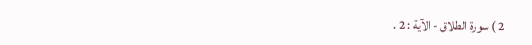2 ) سورة الطلاق - الآية : 2 .